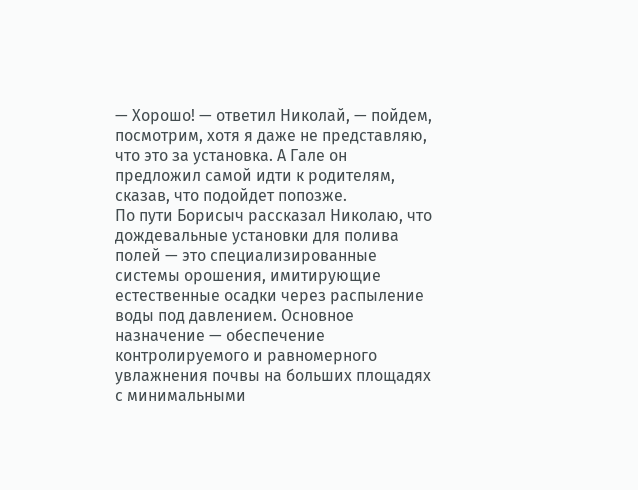— Хорошо! — ответил Николай, — пойдем, посмотрим, хотя я даже не представляю, что это за установка. А Гале он предложил самой идти к родителям, сказав, что подойдет попозже.
По пути Борисыч рассказал Николаю, что дождевальные установки для полива полей — это специализированные системы орошения, имитирующие естественные осадки через распыление воды под давлением. Основное назначение — обеспечение контролируемого и равномерного увлажнения почвы на больших площадях с минимальными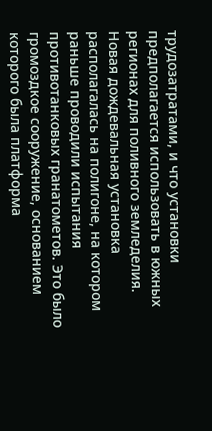трудозатратами, и что установки предполагается использовать в южных регионах для поливного земледелия.
Новая дождевальная установка располагалась на полигоне, на котором раньше проводили испытания противотанковых гранатометов. Это было громоздкое сооружение, основанием которого была платформа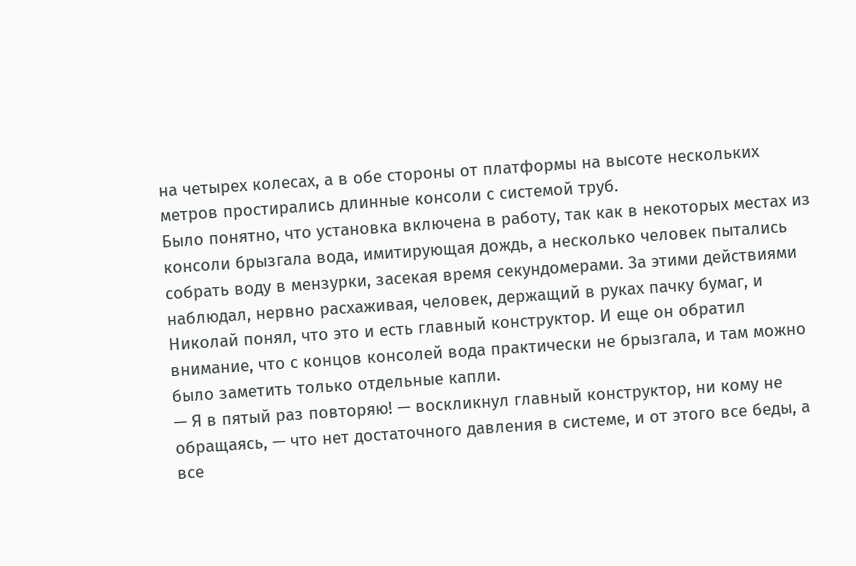на четырех колесах, а в обе стороны от платформы на высоте нескольких метров простирались длинные консоли с системой труб.
Было понятно, что установка включена в работу, так как в некоторых местах из консоли брызгала вода, имитирующая дождь, а несколько человек пытались собрать воду в мензурки, засекая время секундомерами. За этими действиями наблюдал, нервно расхаживая, человек, держащий в руках пачку бумаг, и Николай понял, что это и есть главный конструктор. И еще он обратил внимание, что с концов консолей вода практически не брызгала, и там можно было заметить только отдельные капли.
— Я в пятый раз повторяю! — воскликнул главный конструктор, ни кому не обращаясь, — что нет достаточного давления в системе, и от этого все беды, а все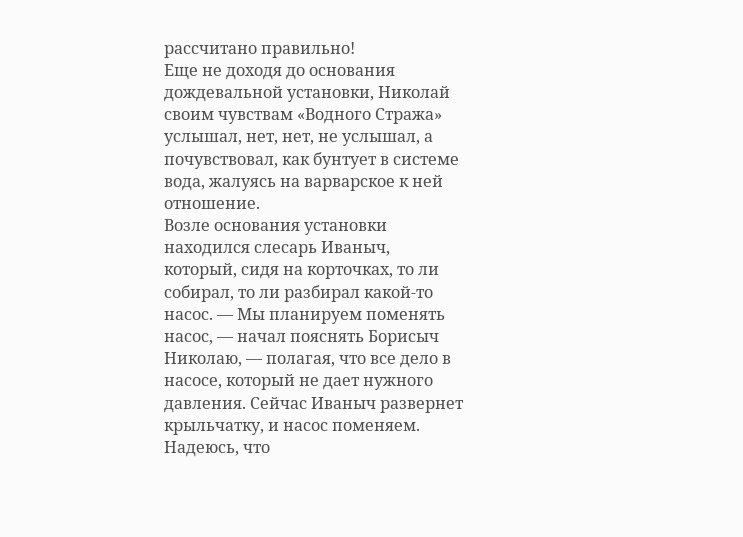рассчитано правильно!
Еще не доходя до основания дождевальной установки, Николай своим чувствам «Водного Стража» услышал, нет, нет, не услышал, а почувствовал, как бунтует в системе вода, жалуясь на варварское к ней отношение.
Возле основания установки находился слесарь Иваныч, который, сидя на корточках, то ли собирал, то ли разбирал какой-то насос. — Мы планируем поменять насос, — начал пояснять Борисыч Николаю, — полагая, что все дело в насосе, который не дает нужного давления. Сейчас Иваныч развернет крыльчатку, и насос поменяем. Надеюсь, что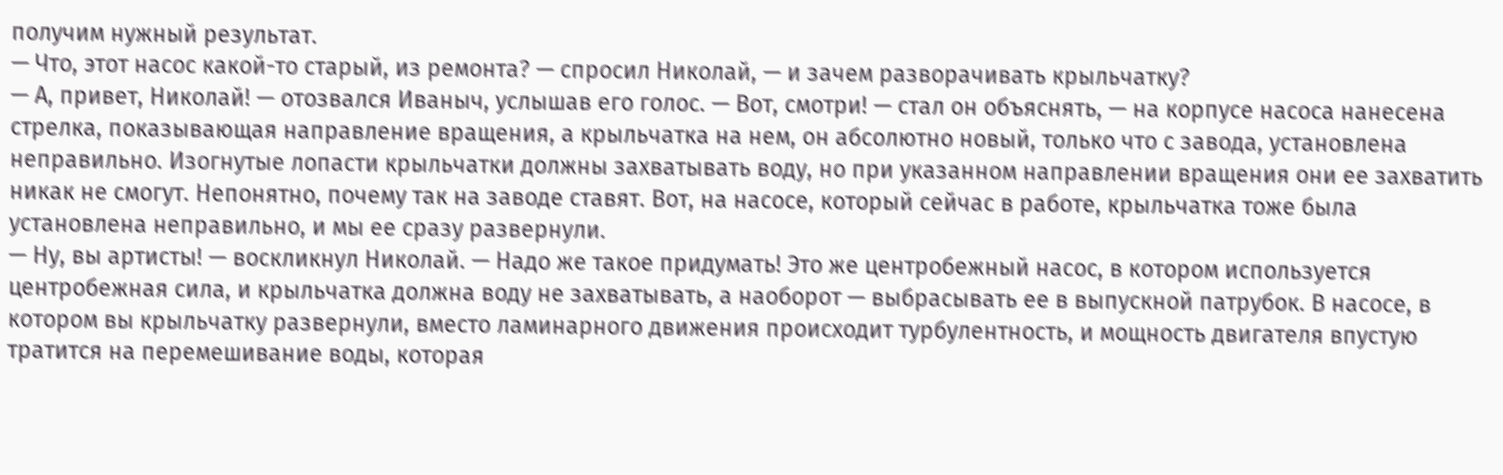получим нужный результат.
— Что, этот насос какой-то старый, из ремонта? — спросил Николай, — и зачем разворачивать крыльчатку?
— А, привет, Николай! — отозвался Иваныч, услышав его голос. — Вот, смотри! — стал он объяснять, — на корпусе насоса нанесена стрелка, показывающая направление вращения, а крыльчатка на нем, он абсолютно новый, только что с завода, установлена неправильно. Изогнутые лопасти крыльчатки должны захватывать воду, но при указанном направлении вращения они ее захватить никак не смогут. Непонятно, почему так на заводе ставят. Вот, на насосе, который сейчас в работе, крыльчатка тоже была установлена неправильно, и мы ее сразу развернули.
— Ну, вы артисты! — воскликнул Николай. — Надо же такое придумать! Это же центробежный насос, в котором используется центробежная сила, и крыльчатка должна воду не захватывать, а наоборот — выбрасывать ее в выпускной патрубок. В насосе, в котором вы крыльчатку развернули, вместо ламинарного движения происходит турбулентность, и мощность двигателя впустую тратится на перемешивание воды, которая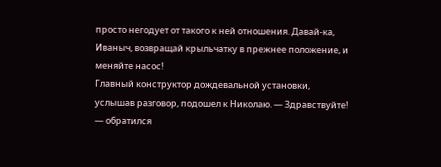просто негодует от такого к ней отношения. Давай-ка, Иваныч, возвращай крыльчатку в прежнее положение, и меняйте насос!
Главный конструктор дождевальной установки, услышав разговор, подошел к Николаю. — Здравствуйте! — обратился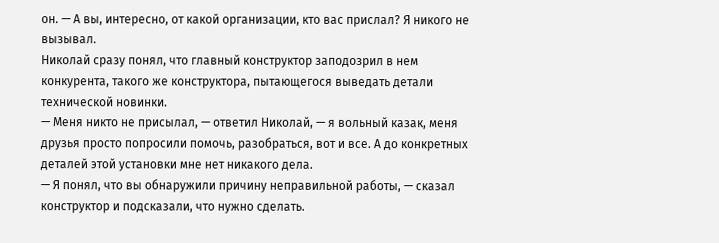он. — А вы, интересно, от какой организации, кто вас прислал? Я никого не вызывал.
Николай сразу понял, что главный конструктор заподозрил в нем конкурента, такого же конструктора, пытающегося выведать детали технической новинки.
— Меня никто не присылал, — ответил Николай, — я вольный казак, меня друзья просто попросили помочь, разобраться, вот и все. А до конкретных деталей этой установки мне нет никакого дела.
— Я понял, что вы обнаружили причину неправильной работы, — сказал конструктор и подсказали, что нужно сделать.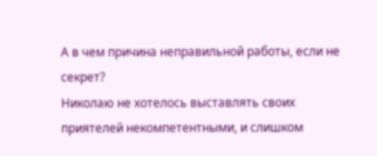А в чем причина неправильной работы, если не секрет?
Николаю не хотелось выставлять своих приятелей некомпетентными, и слишком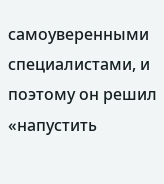самоуверенными специалистами, и поэтому он решил «напустить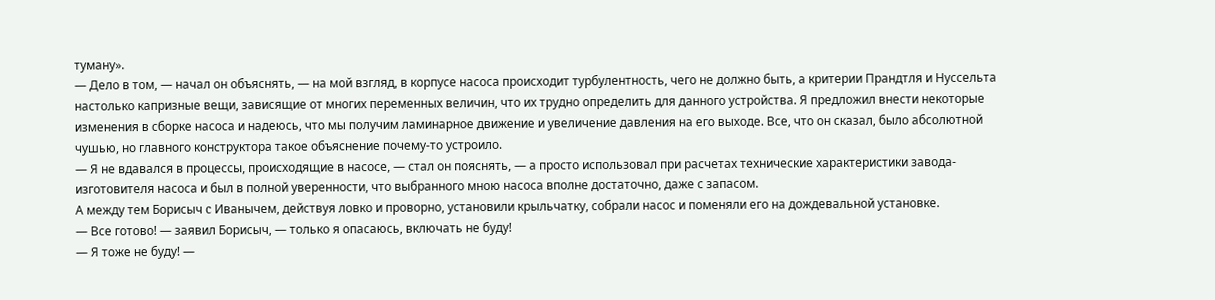туману».
— Дело в том, — начал он объяснять, — на мой взгляд, в корпусе насоса происходит турбулентность, чего не должно быть, а критерии Прандтля и Нуссельта настолько капризные вещи, зависящие от многих переменных величин, что их трудно определить для данного устройства. Я предложил внести некоторые изменения в сборке насоса и надеюсь, что мы получим ламинарное движение и увеличение давления на его выходе. Все, что он сказал, было абсолютной чушью, но главного конструктора такое объяснение почему-то устроило.
— Я не вдавался в процессы, происходящие в насосе, — стал он пояснять, — а просто использовал при расчетах технические характеристики завода-изготовителя насоса и был в полной уверенности, что выбранного мною насоса вполне достаточно, даже с запасом.
А между тем Борисыч c Иванычем, действуя ловко и проворно, установили крыльчатку, собрали насос и поменяли его на дождевальной установке.
— Все готово! — заявил Борисыч, — только я опасаюсь, включать не буду!
— Я тоже не буду! —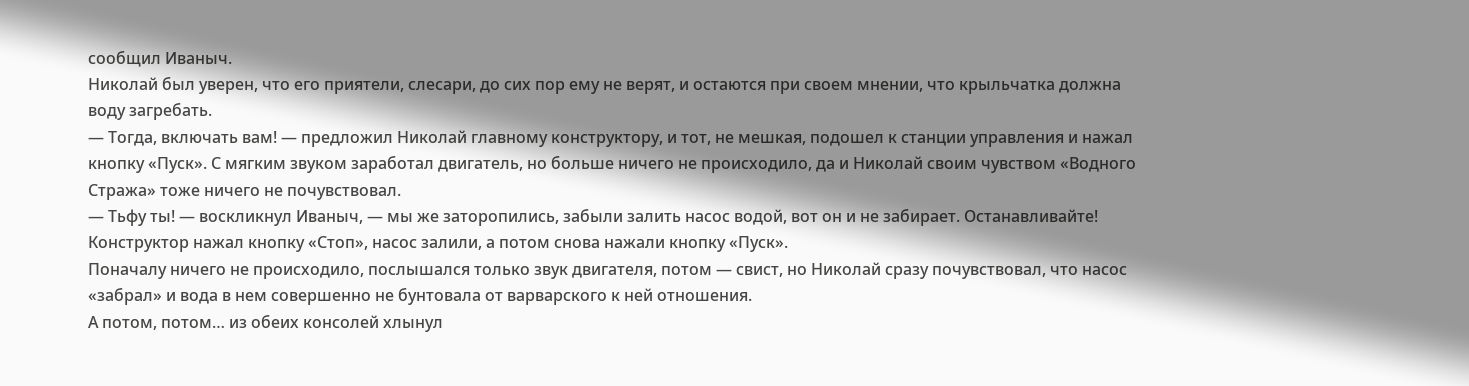сообщил Иваныч.
Николай был уверен, что его приятели, слесари, до сих пор ему не верят, и остаются при своем мнении, что крыльчатка должна воду загребать.
— Тогда, включать вам! — предложил Николай главному конструктору, и тот, не мешкая, подошел к станции управления и нажал кнопку «Пуск». С мягким звуком заработал двигатель, но больше ничего не происходило, да и Николай своим чувством «Водного Стража» тоже ничего не почувствовал.
— Тьфу ты! — воскликнул Иваныч, — мы же заторопились, забыли залить насос водой, вот он и не забирает. Останавливайте!
Конструктор нажал кнопку «Стоп», насос залили, а потом снова нажали кнопку «Пуск».
Поначалу ничего не происходило, послышался только звук двигателя, потом — свист, но Николай сразу почувствовал, что насос «забрал» и вода в нем совершенно не бунтовала от варварского к ней отношения.
А потом, потом… из обеих консолей хлынул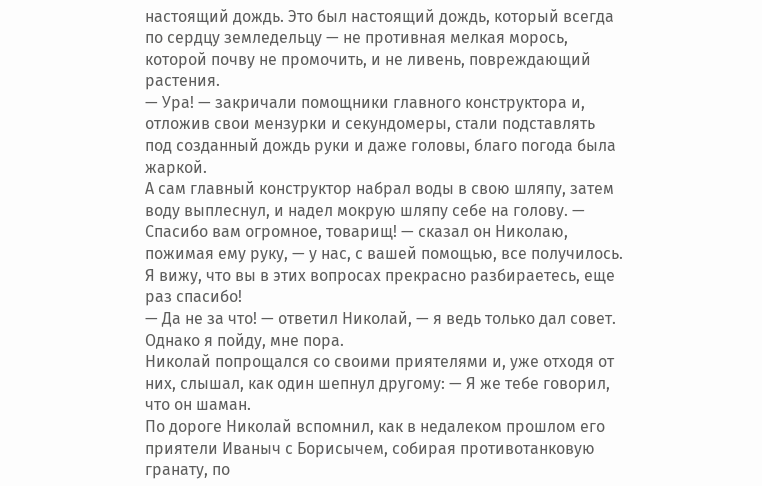настоящий дождь. Это был настоящий дождь, который всегда по сердцу земледельцу — не противная мелкая морось, которой почву не промочить, и не ливень, повреждающий растения.
— Ура! — закричали помощники главного конструктора и, отложив свои мензурки и секундомеры, стали подставлять под созданный дождь руки и даже головы, благо погода была жаркой.
А сам главный конструктор набрал воды в свою шляпу, затем воду выплеснул, и надел мокрую шляпу себе на голову. — Спасибо вам огромное, товарищ! — сказал он Николаю, пожимая ему руку, — у нас, с вашей помощью, все получилось. Я вижу, что вы в этих вопросах прекрасно разбираетесь, еще раз спасибо!
— Да не за что! — ответил Николай, — я ведь только дал совет. Однако я пойду, мне пора.
Николай попрощался со своими приятелями и, уже отходя от них, слышал, как один шепнул другому: — Я же тебе говорил, что он шаман.
По дороге Николай вспомнил, как в недалеком прошлом его приятели Иваныч с Борисычем, собирая противотанковую гранату, по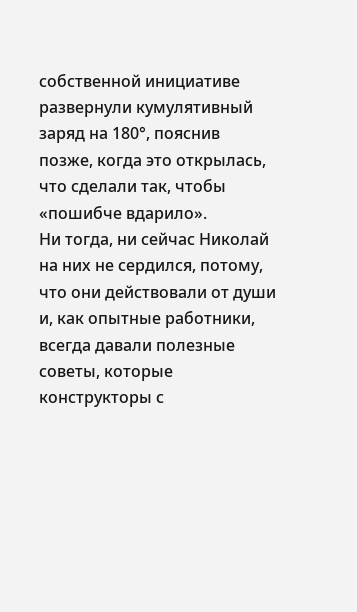собственной инициативе развернули кумулятивный заряд на 180°, пояснив позже, когда это открылась, что сделали так, чтобы «пошибче вдарило».
Ни тогда, ни сейчас Николай на них не сердился, потому, что они действовали от души и, как опытные работники, всегда давали полезные советы, которые конструкторы с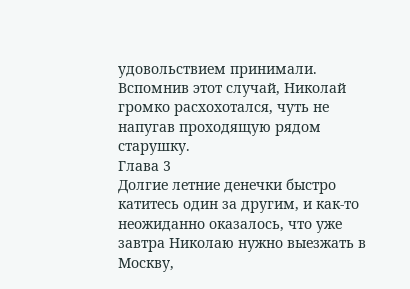удовольствием принимали. Вспомнив этот случай, Николай громко расхохотался, чуть не напугав проходящую рядом старушку.
Глава 3
Долгие летние денечки быстро катитесь один за другим, и как-то неожиданно оказалось, что уже завтра Николаю нужно выезжать в Москву,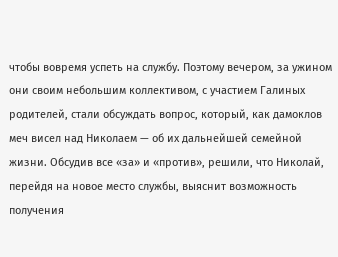чтобы вовремя успеть на службу. Поэтому вечером, за ужином они своим небольшим коллективом, с участием Галиных родителей, стали обсуждать вопрос, который, как дамоклов меч висел над Николаем — об их дальнейшей семейной жизни. Обсудив все «за» и «против», решили, что Николай, перейдя на новое место службы, выяснит возможность получения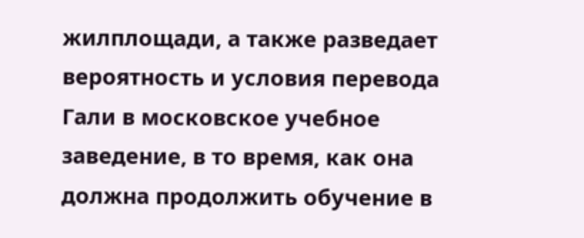жилплощади, а также разведает вероятность и условия перевода Гали в московское учебное заведение, в то время, как она должна продолжить обучение в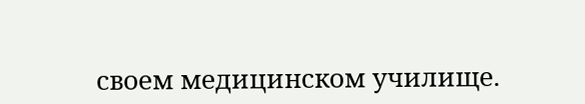своем медицинском училище.